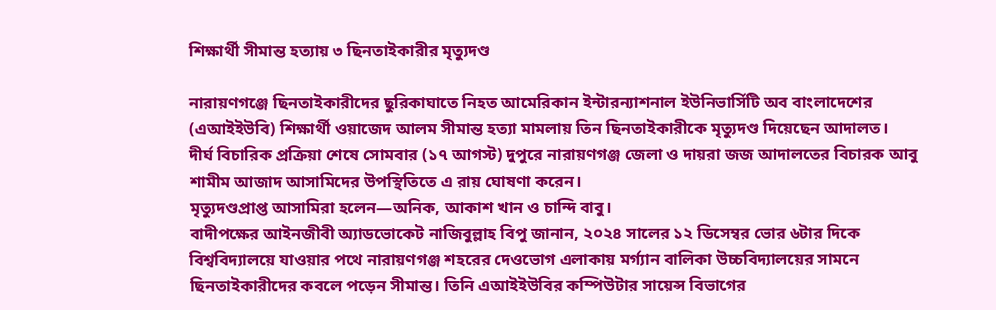শিক্ষার্থী সীমান্ত হত্যায় ৩ ছিনতাইকারীর মৃত্যুদণ্ড

নারায়ণগঞ্জে ছিনতাইকারীদের ছুরিকাঘাতে নিহত আমেরিকান ইন্টারন্যাশনাল ইউনিভার্সিটি অব বাংলাদেশের (এআইইউবি) শিক্ষার্থী ওয়াজেদ আলম সীমান্ত হত্যা মামলায় তিন ছিনতাইকারীকে মৃত্যুদণ্ড দিয়েছেন আদালত।
দীর্ঘ বিচারিক প্রক্রিয়া শেষে সোমবার (১৭ আগস্ট) দুপুরে নারায়ণগঞ্জ জেলা ও দায়রা জজ আদালতের বিচারক আবু শামীম আজাদ আসামিদের উপস্থিতিতে এ রায় ঘোষণা করেন।
মৃত্যুদণ্ডপ্রাপ্ত আসামিরা হলেন—অনিক, আকাশ খান ও চান্দি বাবু।
বাদীপক্ষের আইনজীবী অ্যাডভোকেট নাজিবুল্লাহ বিপু জানান, ২০২৪ সালের ১২ ডিসেম্বর ভোর ৬টার দিকে বিশ্ববিদ্যালয়ে যাওয়ার পথে নারায়ণগঞ্জ শহরের দেওভোগ এলাকায় মর্গ্যান বালিকা উচ্চবিদ্যালয়ের সামনে ছিনতাইকারীদের কবলে পড়েন সীমান্ত। তিনি এআইইউবির কম্পিউটার সায়েন্স বিভাগের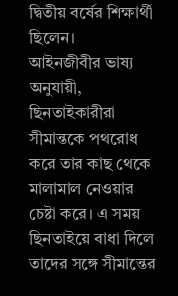দ্বিতীয় বর্ষের শিক্ষার্থী ছিলেন।
আইনজীবীর ভাষ্য অনুযায়ী, ছিনতাইকারীরা সীমান্তকে পথরোধ করে তার কাছ থেকে মালামাল নেওয়ার চেষ্টা করে। এ সময় ছিনতাইয়ে বাধা দিলে তাদের সঙ্গে সীমান্তের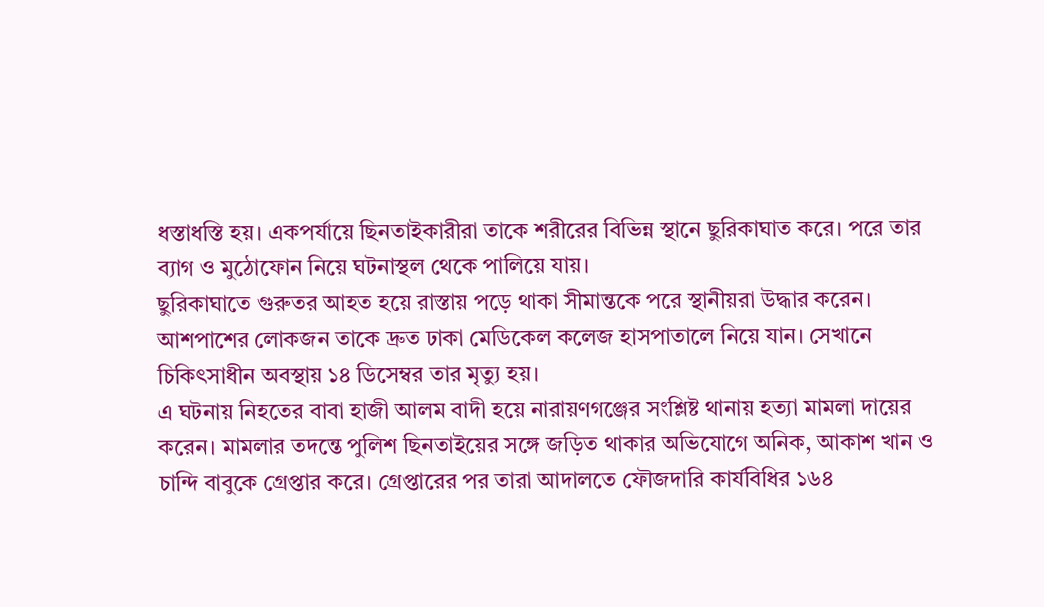ধস্তাধস্তি হয়। একপর্যায়ে ছিনতাইকারীরা তাকে শরীরের বিভিন্ন স্থানে ছুরিকাঘাত করে। পরে তার ব্যাগ ও মুঠোফোন নিয়ে ঘটনাস্থল থেকে পালিয়ে যায়।
ছুরিকাঘাতে গুরুতর আহত হয়ে রাস্তায় পড়ে থাকা সীমান্তকে পরে স্থানীয়রা উদ্ধার করেন। আশপাশের লোকজন তাকে দ্রুত ঢাকা মেডিকেল কলেজ হাসপাতালে নিয়ে যান। সেখানে চিকিৎসাধীন অবস্থায় ১৪ ডিসেম্বর তার মৃত্যু হয়।
এ ঘটনায় নিহতের বাবা হাজী আলম বাদী হয়ে নারায়ণগঞ্জের সংশ্লিষ্ট থানায় হত্যা মামলা দায়ের করেন। মামলার তদন্তে পুলিশ ছিনতাইয়ের সঙ্গে জড়িত থাকার অভিযোগে অনিক, আকাশ খান ও চান্দি বাবুকে গ্রেপ্তার করে। গ্রেপ্তারের পর তারা আদালতে ফৌজদারি কার্যবিধির ১৬৪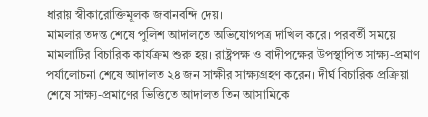ধারায় স্বীকারোক্তিমূলক জবানবন্দি দেয়।
মামলার তদন্ত শেষে পুলিশ আদালতে অভিযোগপত্র দাখিল করে। পরবর্তী সময়ে মামলাটির বিচারিক কার্যক্রম শুরু হয়। রাষ্ট্রপক্ষ ও বাদীপক্ষের উপস্থাপিত সাক্ষ্য-প্রমাণ পর্যালোচনা শেষে আদালত ২৪ জন সাক্ষীর সাক্ষ্যগ্রহণ করেন। দীর্ঘ বিচারিক প্রক্রিয়া শেষে সাক্ষ্য-প্রমাণের ভিত্তিতে আদালত তিন আসামিকে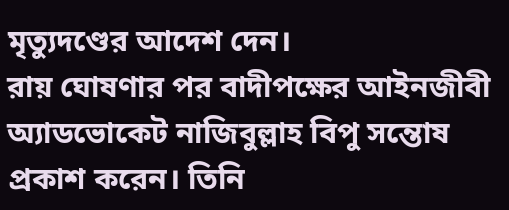মৃত্যুদণ্ডের আদেশ দেন।
রায় ঘোষণার পর বাদীপক্ষের আইনজীবী অ্যাডভোকেট নাজিবুল্লাহ বিপু সন্তোষ প্রকাশ করেন। তিনি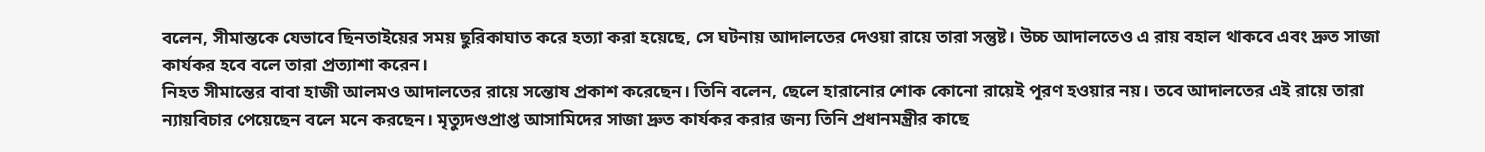বলেন, সীমান্তকে যেভাবে ছিনতাইয়ের সময় ছুরিকাঘাত করে হত্যা করা হয়েছে, সে ঘটনায় আদালতের দেওয়া রায়ে তারা সন্তুষ্ট। উচ্চ আদালতেও এ রায় বহাল থাকবে এবং দ্রুত সাজা কার্যকর হবে বলে তারা প্রত্যাশা করেন।
নিহত সীমান্তের বাবা হাজী আলমও আদালতের রায়ে সন্তোষ প্রকাশ করেছেন। তিনি বলেন, ছেলে হারানোর শোক কোনো রায়েই পূরণ হওয়ার নয়। তবে আদালতের এই রায়ে তারা ন্যায়বিচার পেয়েছেন বলে মনে করছেন। মৃত্যুদণ্ডপ্রাপ্ত আসামিদের সাজা দ্রুত কার্যকর করার জন্য তিনি প্রধানমন্ত্রীর কাছে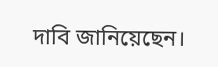দাবি জানিয়েছেন।